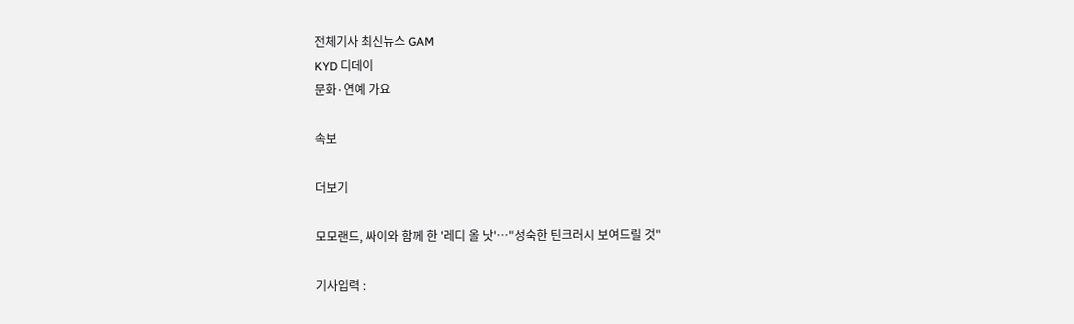전체기사 최신뉴스 GAM
KYD 디데이
문화·연예 가요

속보

더보기

모모랜드, 싸이와 함께 한 '레디 올 낫'…"성숙한 틴크러시 보여드릴 것"

기사입력 :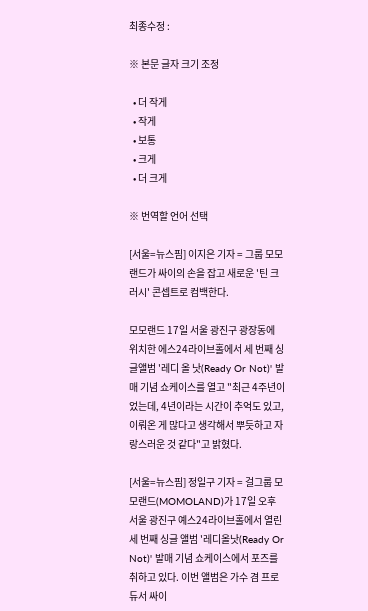최종수정 :

※ 본문 글자 크기 조정

  • 더 작게
  • 작게
  • 보통
  • 크게
  • 더 크게

※ 번역할 언어 선택

[서울=뉴스핌] 이지은 기자 = 그룹 모모랜드가 싸이의 손을 잡고 새로운 '틴 크러시' 콘셉트로 컴백한다.

모모랜드 17일 서울 광진구 광장동에 위치한 에스24라이브홀에서 세 번째 싱글앨범 '레디 올 낫(Ready Or Not)' 발매 기념 쇼케이스를 열고 "최근 4주년이었는데, 4년이라는 시간이 추억도 있고, 이뤄온 게 많다고 생각해서 뿌듯하고 자랑스러운 것 같다"고 밝혔다.

[서울=뉴스핌] 정일구 기자 = 걸그룹 모모랜드(MOMOLAND)가 17일 오후 서울 광진구 예스24라이브홀에서 열린 세 번째 싱글 앨범 '레디올낫(Ready Or Not)' 발매 기념 쇼케이스에서 포즈를 취하고 있다. 이번 앨범은 가수 겸 프로듀서 싸이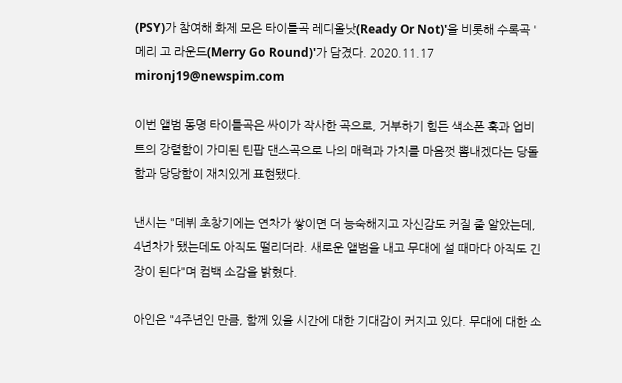(PSY)가 참여해 화제 모은 타이틀곡 레디올낫(Ready Or Not)'을 비롯해 수록곡 '메리 고 라운드(Merry Go Round)'가 담겼다. 2020.11.17 mironj19@newspim.com

이번 앨범 동명 타이틀곡은 싸이가 작사한 곡으로, 거부하기 힘든 색소폰 훅과 업비트의 강렬함이 가미된 틴팝 댄스곡으로 나의 매력과 가치를 마음껏 뽐내겠다는 당돌함과 당당함이 재치있게 표현됐다.

낸시는 "데뷔 초창기에는 연차가 쌓이면 더 능숙해지고 자신감도 커질 줄 알았는데, 4년차가 됐는데도 아직도 떨리더라. 새로운 앨범을 내고 무대에 설 때마다 아직도 긴장이 된다"며 컴백 소감을 밝혔다.

아인은 "4주년인 만큼, 함께 있을 시간에 대한 기대감이 커지고 있다. 무대에 대한 소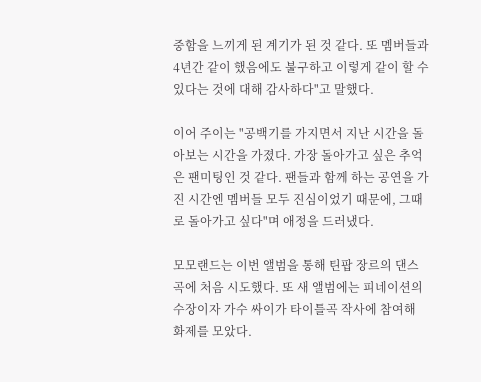중함을 느끼게 된 계기가 된 것 같다. 또 멤버들과 4년간 같이 했음에도 불구하고 이렇게 같이 할 수 있다는 것에 대해 감사하다"고 말했다.

이어 주이는 "공백기를 가지면서 지난 시간을 돌아보는 시간을 가졌다. 가장 돌아가고 싶은 추억은 팬미팅인 것 같다. 팬들과 함께 하는 공연을 가진 시간엔 멤버들 모두 진심이었기 때문에, 그때로 돌아가고 싶다"며 애정을 드러냈다.

모모랜드는 이번 앨범을 통해 틴팝 장르의 댄스곡에 처음 시도했다. 또 새 앨범에는 피네이션의 수장이자 가수 싸이가 타이틀곡 작사에 참여해 화제를 모았다.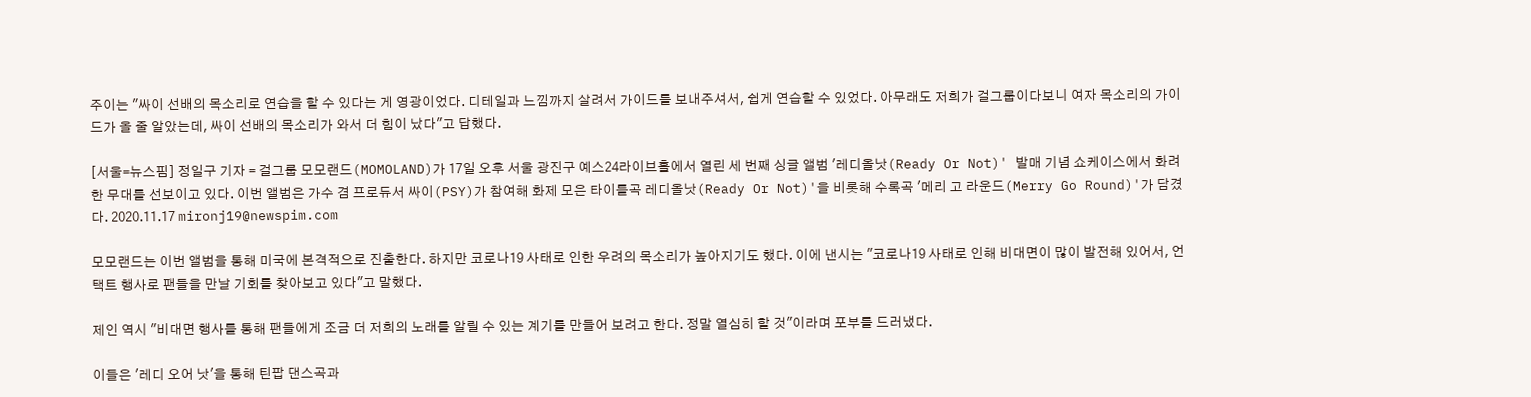주이는 "싸이 선배의 목소리로 연습을 할 수 있다는 게 영광이었다. 디테일과 느낌까지 살려서 가이드를 보내주셔서, 쉽게 연습할 수 있었다. 아무래도 저희가 걸그룹이다보니 여자 목소리의 가이드가 올 줄 알았는데, 싸이 선배의 목소리가 와서 더 힘이 났다"고 답했다.

[서울=뉴스핌] 정일구 기자 = 걸그룹 모모랜드(MOMOLAND)가 17일 오후 서울 광진구 예스24라이브홀에서 열린 세 번째 싱글 앨범 '레디올낫(Ready Or Not)' 발매 기념 쇼케이스에서 화려한 무대를 선보이고 있다. 이번 앨범은 가수 겸 프로듀서 싸이(PSY)가 참여해 화제 모은 타이틀곡 레디올낫(Ready Or Not)'을 비롯해 수록곡 '메리 고 라운드(Merry Go Round)'가 담겼다. 2020.11.17 mironj19@newspim.com

모모랜드는 이번 앨범을 통해 미국에 본격적으로 진출한다. 하지만 코로나19 사태로 인한 우려의 목소리가 높아지기도 했다. 이에 낸시는 "코로나19 사태로 인해 비대면이 많이 발전해 있어서, 언택트 행사로 팬들을 만날 기회를 찾아보고 있다"고 말했다.

제인 역시 "비대면 행사를 통해 팬들에게 조금 더 저희의 노래를 알릴 수 있는 계기를 만들어 보려고 한다. 정말 열심히 할 것"이라며 포부를 드러냈다.

이들은 '레디 오어 낫'을 통해 틴팝 댄스곡과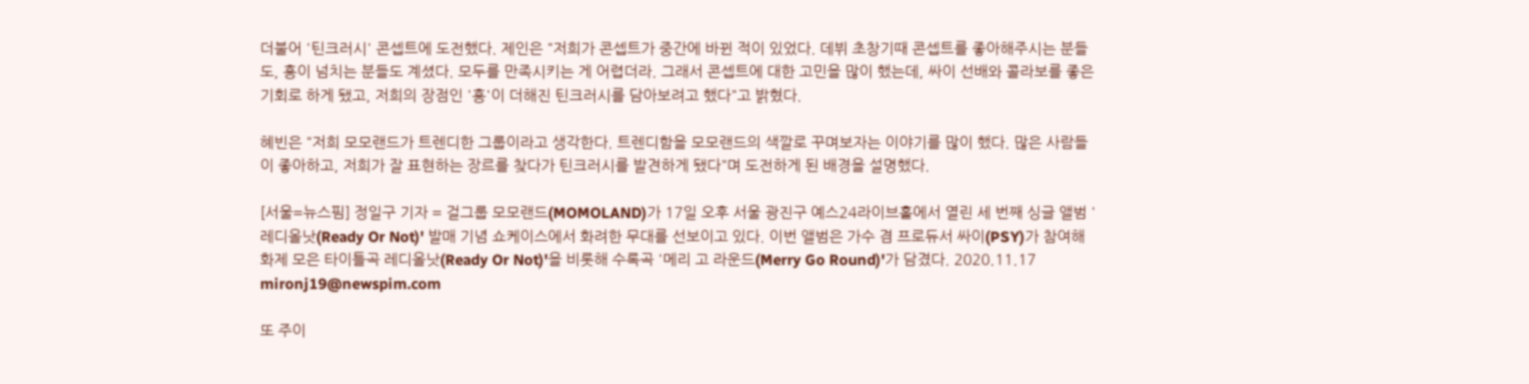더불어 '틴크러시' 콘셉트에 도전했다. 제인은 "저희가 콘셉트가 중간에 바뀐 적이 있었다. 데뷔 초창기때 콘셉트를 좋아해주시는 분들도, 흥이 넘치는 분들도 계셨다. 모두를 만족시키는 게 어렵더라. 그래서 콘셉트에 대한 고민을 많이 했는데, 싸이 선배와 콜라보를 좋은 기회로 하게 됐고, 저희의 장점인 '흥'이 더해진 틴크러시를 담아보려고 했다"고 밝혔다.

혜빈은 "저희 모모랜드가 트렌디한 그룹이라고 생각한다. 트렌디함을 모모랜드의 색깔로 꾸며보자는 이야기를 많이 했다. 많은 사람들이 좋아하고, 저희가 잘 표현하는 장르를 찾다가 틴크러시를 발견하게 됐다"며 도전하게 된 배경을 설명했다.

[서울=뉴스핌] 정일구 기자 = 걸그룹 모모랜드(MOMOLAND)가 17일 오후 서울 광진구 예스24라이브홀에서 열린 세 번째 싱글 앨범 '레디올낫(Ready Or Not)' 발매 기념 쇼케이스에서 화려한 무대를 선보이고 있다. 이번 앨범은 가수 겸 프로듀서 싸이(PSY)가 참여해 화제 모은 타이틀곡 레디올낫(Ready Or Not)'을 비롯해 수록곡 '메리 고 라운드(Merry Go Round)'가 담겼다. 2020.11.17 mironj19@newspim.com

또 주이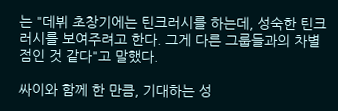는 "데뷔 초창기에는 틴크러시를 하는데, 성숙한 틴크러시를 보여주려고 한다. 그게 다른 그룹들과의 차별점인 것 같다"고 말했다.

싸이와 함께 한 만큼, 기대하는 성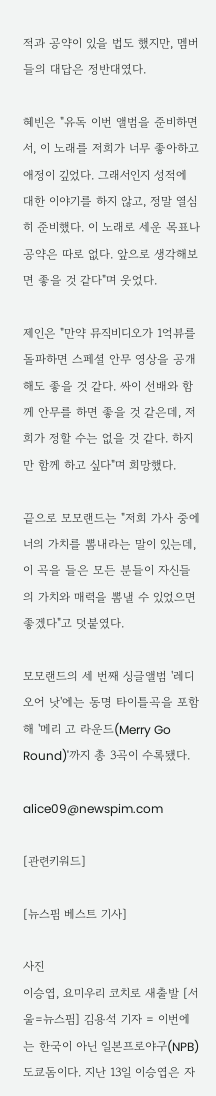적과 공약이 있을 법도 했지만, 멤버들의 대답은 정반대였다.

혜빈은 "유독 이번 앨범을 준비하면서, 이 노래를 저희가 너무 좋아하고 애정이 깊었다. 그래서인지 성적에 대한 이야기를 하지 않고, 정말 열심히 준비했다. 이 노래로 세운 목표나 공약은 따로 없다. 앞으로 생각해보면 좋을 것 같다"며 웃었다.

제인은 "만약 뮤직비디오가 1억뷰를 돌파하면 스페셜 안무 영상을 공개해도 좋을 것 같다. 싸이 선배와 함께 안무를 하면 좋을 것 같은데, 저희가 정할 수는 없을 것 같다. 하지만 함께 하고 싶다"며 희망했다.

끝으로 모모랜드는 "저희 가사 중에 너의 가치를 뽐내라는 말이 있는데, 이 곡을 들은 모든 분들이 자신들의 가치와 매력을 뽐낼 수 있었으면 좋겠다"고 덧붙였다.

모모랜드의 세 번째 싱글앨범 '레디 오어 낫'에는 동명 타이틀곡을 포함해 '메리 고 라운드(Merry Go Round)'까지 총 3곡이 수록됐다.

alice09@newspim.com

[관련키워드]

[뉴스핌 베스트 기사]

사진
이승엽, 요미우리 코치로 새출발 [서울=뉴스핌] 김용석 기자 = 이번에는 한국이 아닌 일본프로야구(NPB) 도쿄돔이다. 지난 13일 이승엽은 자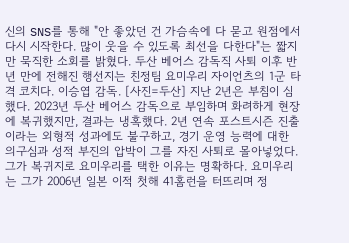신의 SNS를 통해 "안 좋았던 건 가슴속에 다 묻고 원점에서 다시 시작한다. 많이 웃을 수 있도록 최선을 다한다"는 짧지만 묵직한 소회를 밝혔다. 두산 베어스 감독직 사퇴 이후 반년 만에 전해진 행선지는 친정팀 요미우리 자이언츠의 1군 타격 코치다. 이승엽 감독. [사진=두산] 지난 2년은 부침이 심했다. 2023년 두산 베어스 감독으로 부임하며 화려하게 현장에 복귀했지만, 결과는 냉혹했다. 2년 연속 포스트시즌 진출이라는 외형적 성과에도 불구하고, 경기 운영 능력에 대한 의구심과 성적 부진의 압박이 그를 자진 사퇴로 몰아넣었다. 그가 복귀지로 요미우리를 택한 이유는 명확하다. 요미우리는 그가 2006년 일본 이적 첫해 41홈런을 터뜨리며 정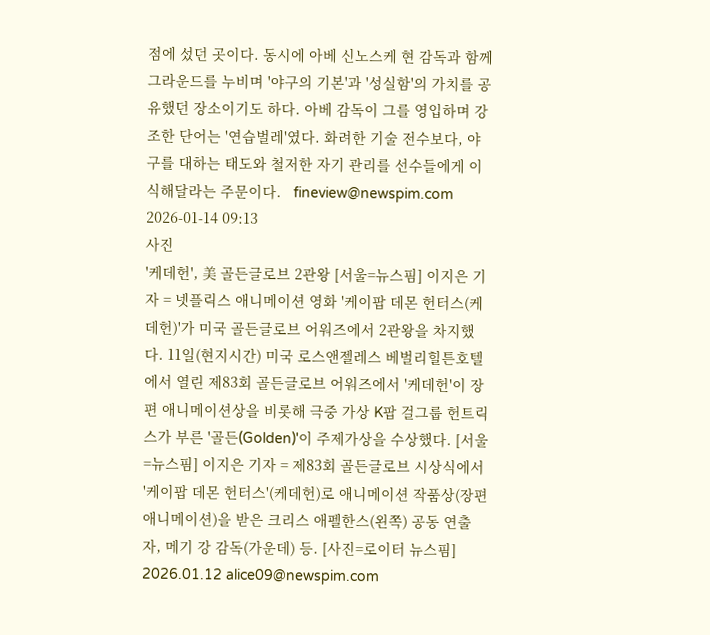점에 섰던 곳이다. 동시에 아베 신노스케 현 감독과 함께 그라운드를 누비며 '야구의 기본'과 '성실함'의 가치를 공유했던 장소이기도 하다. 아베 감독이 그를 영입하며 강조한 단어는 '연습벌레'였다. 화려한 기술 전수보다, 야구를 대하는 태도와 철저한 자기 관리를 선수들에게 이식해달라는 주문이다.   fineview@newspim.com 2026-01-14 09:13
사진
'케데헌', 美 골든글로브 2관왕 [서울=뉴스핌] 이지은 기자 = 넷플릭스 애니메이션 영화 '케이팝 데몬 헌터스(케데헌)'가 미국 골든글로브 어워즈에서 2관왕을 차지했다. 11일(현지시간) 미국 로스앤젤레스 베벌리힐튼호텔에서 열린 제83회 골든글로브 어워즈에서 '케데헌'이 장편 애니메이션상을 비롯해 극중 가상 K팝 걸그룹 헌트릭스가 부른 '골든(Golden)'이 주제가상을 수상했다. [서울=뉴스핌] 이지은 기자 = 제83회 골든글로브 시상식에서 '케이팝 데몬 헌터스'(케데헌)로 애니메이션 작품상(장편 애니메이션)을 받은 크리스 애펠한스(왼쪽) 공동 연출자, 메기 강 감독(가운데) 등. [사진=로이터 뉴스핌] 2026.01.12 alice09@newspim.com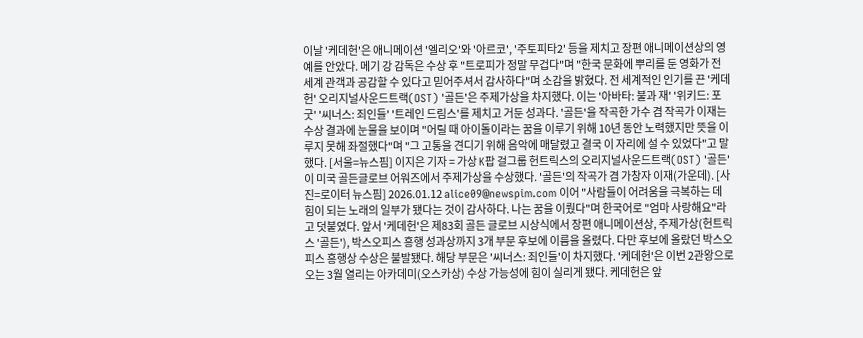이날 '케데헌'은 애니메이션 '엘리오'와 '아르코', '주토피타2' 등을 제치고 장편 애니메이션상의 영예를 안았다. 메기 강 감독은 수상 후 "트로피가 정말 무겁다"며 "한국 문화에 뿌리를 둔 영화가 전 세계 관객과 공감할 수 있다고 믿어주셔서 감사하다"며 소감을 밝혔다. 전 세계적인 인기를 끈 '케데헌' 오리지널사운드트랙(OST) '골든'은 주제가상을 차지했다. 이는 '아바타: 불과 재' '위키드: 포 굿' '씨너스: 죄인들' '트레인 드림스'를 제치고 거둔 성과다. '골든'을 작곡한 가수 겸 작곡가 이재는 수상 결과에 눈물을 보이며 "어릴 때 아이돌이라는 꿈을 이루기 위해 10년 동안 노력했지만 뜻을 이루지 못해 좌절했다"며 "그 고통을 견디기 위해 음악에 매달렸고 결국 이 자리에 설 수 있었다"고 말했다. [서울=뉴스핌] 이지은 기자 = 가상 K팝 걸그룹 헌트릭스의 오리지널사운드트랙(OST) '골든'이 미국 골든글로브 어워즈에서 주제가상을 수상했다. '골든'의 작곡가 겸 가창자 이재(가운데). [사진=로이터 뉴스핌] 2026.01.12 alice09@newspim.com 이어 "사람들이 어려움을 극복하는 데 힘이 되는 노래의 일부가 됐다는 것이 감사하다. 나는 꿈을 이뤘다"며 한국어로 "엄마 사랑해요"라고 덧붙였다. 앞서 '케데헌'은 제83회 골든 글로브 시상식에서 장편 애니메이션상, 주제가상(헌트릭스 '골든'), 박스오피스 흥행 성과상까지 3개 부문 후보에 이름을 올렸다. 다만 후보에 올랐던 박스오피스 흥행상 수상은 불발됐다. 해당 부문은 '씨너스: 죄인들'이 차지했다. '케데헌'은 이번 2관왕으로 오는 3월 열리는 아카데미(오스카상) 수상 가능성에 힘이 실리게 됐다. 케데헌은 앞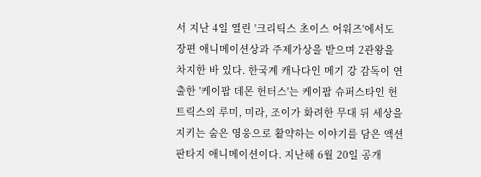서 지난 4일 열린 '크리틱스 초이스 어워즈'에서도 장편 애니메이션상과 주제가상을 받으며 2관왕을 차지한 바 있다. 한국계 캐나다인 메기 강 감독이 연출한 '케이팝 데몬 헌터스'는 케이팝 슈퍼스타인 헌트릭스의 루미, 미라, 조이가 화려한 무대 뒤 세상을 지키는 숨은 영웅으로 활약하는 이야기를 담은 액션 판타지 애니메이션이다. 지난해 6월 20일 공개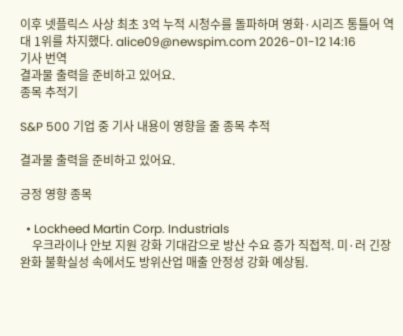이후 넷플릭스 사상 최초 3억 누적 시청수를 돌파하며 영화·시리즈 통틀어 역대 1위를 차지했다. alice09@newspim.com 2026-01-12 14:16
기사 번역
결과물 출력을 준비하고 있어요.
종목 추적기

S&P 500 기업 중 기사 내용이 영향을 줄 종목 추적

결과물 출력을 준비하고 있어요.

긍정 영향 종목

  • Lockheed Martin Corp. Industrials
    우크라이나 안보 지원 강화 기대감으로 방산 수요 증가 직접적. 미·러 긴장 완화 불확실성 속에서도 방위산업 매출 안정성 강화 예상됨.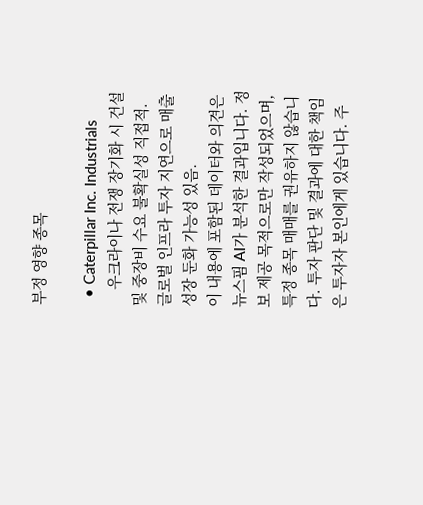부정 영향 종목

  • Caterpillar Inc. Industrials
    우크라이나 전쟁 장기화 시 건설 및 중장비 수요 불확실성 직접적. 글로벌 인프라 투자 지연으로 매출 성장 둔화 가능성 있음.
이 내용에 포함된 데이터와 의견은 뉴스핌 AI가 분석한 결과입니다. 정보 제공 목적으로만 작성되었으며, 특정 종목 매매를 권유하지 않습니다. 투자 판단 및 결과에 대한 책임은 투자자 본인에게 있습니다. 주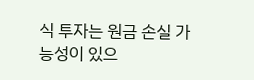식 투자는 원금 손실 가능성이 있으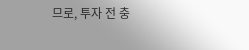므로, 투자 전 충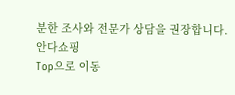분한 조사와 전문가 상담을 권장합니다.
안다쇼핑
Top으로 이동